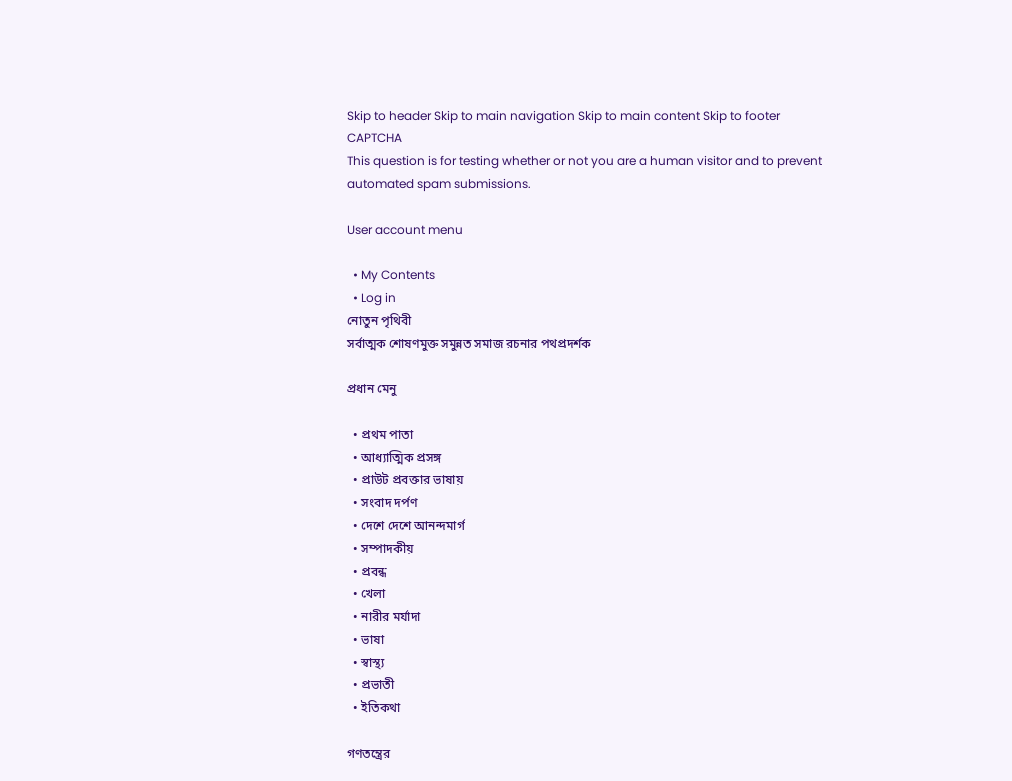Skip to header Skip to main navigation Skip to main content Skip to footer
CAPTCHA
This question is for testing whether or not you are a human visitor and to prevent automated spam submissions.

User account menu

  • My Contents
  • Log in
নোতুন পৃথিবী
সর্বাত্মক শোষণমুক্ত সমুন্নত সমাজ রচনার পথপ্রদর্শক

প্রধান মেনু

  • প্রথম পাতা
  • আধ্যাত্মিক প্রসঙ্গ
  • প্রাউট প্রবক্তার ভাষায়
  • সংবাদ দর্পণ
  • দেশে দেশে আনন্দমার্গ
  • সম্পাদকীয়
  • প্রবন্ধ
  • খেলা
  • নারীর মর্যাদা
  • ভাষা
  • স্বাস্থ্য
  • প্রভাতী
  • ইতিকথা

গণতন্ত্রের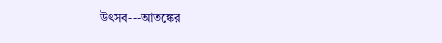উৎসব---আতঙ্কের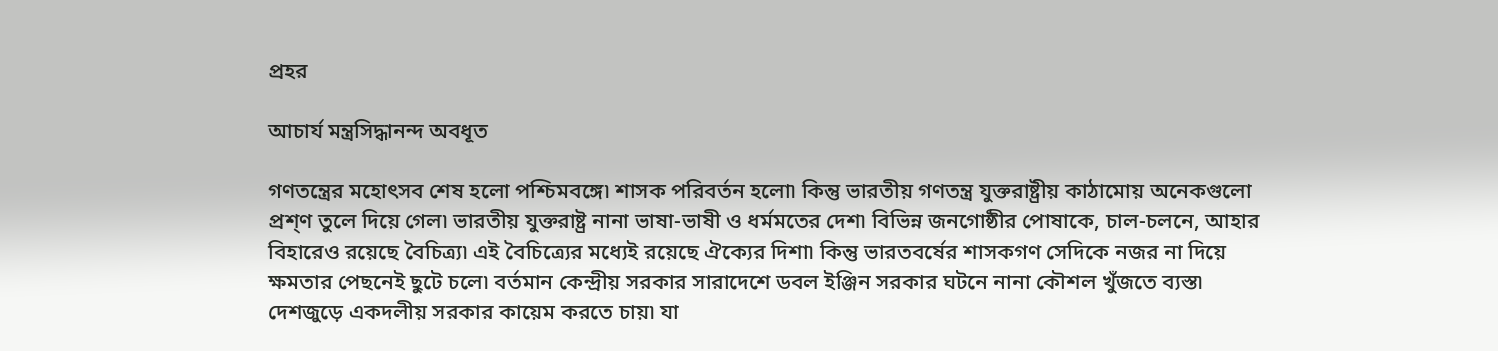প্রহর

আচার্য মন্ত্রসিদ্ধানন্দ অবধূত

গণতন্ত্রের মহোৎসব শেষ হলো পশ্চিমবঙ্গে৷ শাসক পরিবর্তন হলো৷ কিন্তু ভারতীয় গণতন্ত্র যুক্তরাষ্ট্রীয় কাঠামোয় অনেকগুলো প্রশ্ণ তুলে দিয়ে গেল৷ ভারতীয় যুক্তরাষ্ট্র নানা ভাষা-ভাষী ও ধর্মমতের দেশ৷ বিভিন্ন জনগোষ্ঠীর পোষাকে, চাল-চলনে, আহার বিহারেও রয়েছে বৈচিত্র্য৷ এই বৈচিত্র্যের মধ্যেই রয়েছে ঐক্যের দিশা৷ কিন্তু ভারতবর্ষের শাসকগণ সেদিকে নজর না দিয়ে ক্ষমতার পেছনেই ছুটে চলে৷ বর্তমান কেন্দ্রীয় সরকার সারাদেশে ডবল ইঞ্জিন সরকার ঘটনে নানা কৌশল খুঁজতে ব্যস্ত৷ দেশজুড়ে একদলীয় সরকার কায়েম করতে চায়৷ যা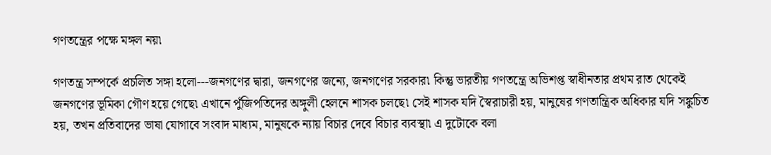গণতন্ত্রের পক্ষে মঙ্গল নয়৷

গণতন্ত্র সম্পর্কে প্রচলিত সঙ্গা হলো---জনগণের দ্বারা, জনগণের জন্যে, জনগণের সরকার৷ কিন্তু ভারতীয় গণতন্ত্রে অভিশপ্ত স্বাধীনতার প্রথম রাত থেকেই জনগণের ভূমিকা গৌণ হয়ে গেছে৷ এখানে পুঁজিপতিদের অঙ্গুলী হেলনে শাসক চলছে৷ সেই শাসক যদি স্বৈরাচারী হয়, মানুষের গণতান্ত্রিক অধিকার যদি সঙ্কুচিত হয়, তখন প্রতিবাদের ভাষা যোগাবে সংবাদ মাধ্যম, মানুষকে ন্যায় বিচার দেবে বিচার ব্যবস্থা৷ এ দুটোকে বলা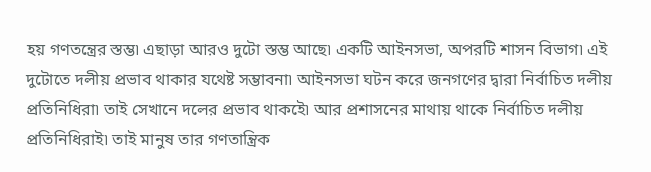হয় গণতন্ত্রের স্তম্ভ৷ এছাড়া আরও দুটো স্তম্ভ আছে৷ একটি আইনসভা, অপরটি শাসন বিভাগ৷ এই দুটোতে দলীয় প্রভাব থাকার যথেষ্ট সম্ভাবনা৷ আইনসভা ঘটন করে জনগণের দ্বারা নির্বাচিত দলীয় প্রতিনিধিরা৷ তাই সেখানে দলের প্রভাব থাকইে৷ আর প্রশাসনের মাথায় থাকে নির্বাচিত দলীয় প্রতিনিধিরাই৷ তাই মানুষ তার গণতান্ত্রিক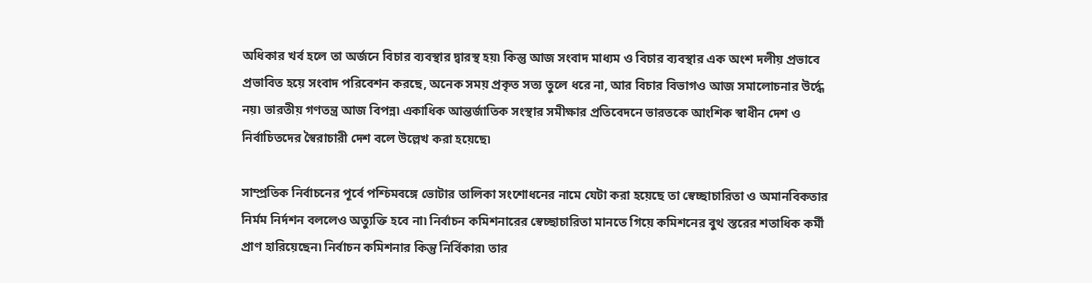অধিকার খর্ব হলে তা অর্জনে বিচার ব্যবস্থার দ্বারস্থ হয়৷ কিন্তু আজ সংবাদ মাধ্যম ও বিচার ব্যবস্থার এক অংশ দলীয় প্রভাবে প্রভাবিত হয়ে সংবাদ পরিবেশন করছে, অনেক সময় প্রকৃত সত্য তুলে ধরে না, আর বিচার বিভাগও আজ সমালোচনার উর্দ্ধে নয়৷ ভারতীয় গণতন্ত্র আজ বিপন্ন৷ একাধিক আন্তর্জাতিক সংস্থার সমীক্ষার প্রতিবেদনে ভারতকে আংশিক স্বাধীন দেশ ও নির্বাচিতদের স্বৈরাচারী দেশ বলে উল্লেখ করা হয়েছে৷

সাম্প্রতিক নির্বাচনের পূর্বে পশ্চিমবঙ্গে ভোটার তালিকা সংশোধনের নামে যেটা করা হয়েছে তা স্বেচ্ছাচারিতা ও অমানবিকতার নির্মম নির্দশন বললেও অত্যুক্তি হবে না৷ নির্বাচন কমিশনারের স্বেচ্ছাচারিতা মানতে গিয়ে কমিশনের বুথ স্তরের শতাধিক কর্মী প্রাণ হারিয়েছেন৷ নির্বাচন কমিশনার কিন্তু নির্বিকার৷ তার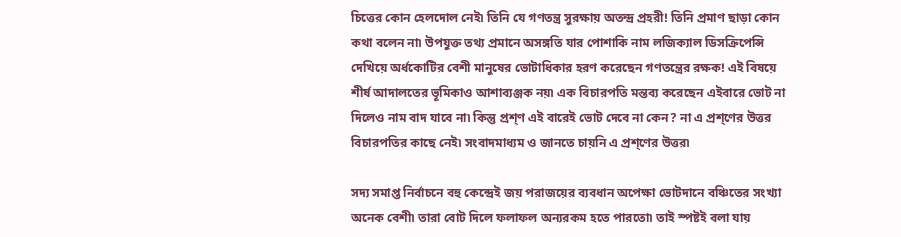চিত্তের কোন হেলদোল নেই৷ তিনি যে গণতন্ত্র সুরক্ষায় অতন্দ্র প্রহরী! তিনি প্রমাণ ছাড়া কোন কথা বলেন না৷ উপযুক্ত তথ্য প্রমানে অসঙ্গতি যার পোশাকি নাম লজিক্যাল ডিসক্রিপেন্সি দেখিয়ে অর্ধকোটির বেশী মানুষের ভোটাধিকার হরণ করেছেন গণতন্ত্রের রক্ষক! এই বিষয়ে শীর্ষ আদালতের ভূমিকাও আশাব্যঞ্জক নয়৷ এক বিচারপতি মন্তব্য করেছেন এইবারে ভোট না দিলেও নাম বাদ যাবে না৷ কিন্তু প্রশ্ণ এই বারেই ভোট দেবে না কেন? না এ প্রশ্ণের উত্তর বিচারপতির কাছে নেই৷ সংবাদমাধ্যম ও জানতে চায়নি এ প্রশ্ণের উত্তর৷

সদ্য সমাপ্ত নির্বাচনে বহু কেন্দ্রেই জয় পরাজয়ের ব্যবধান অপেক্ষা ভোটদানে বঞ্চিতের সংখ্যা অনেক বেশী৷ তারা বোট দিলে ফলাফল অন্যরকম হতে পারতো৷ তাই স্পষ্টই বলা যায়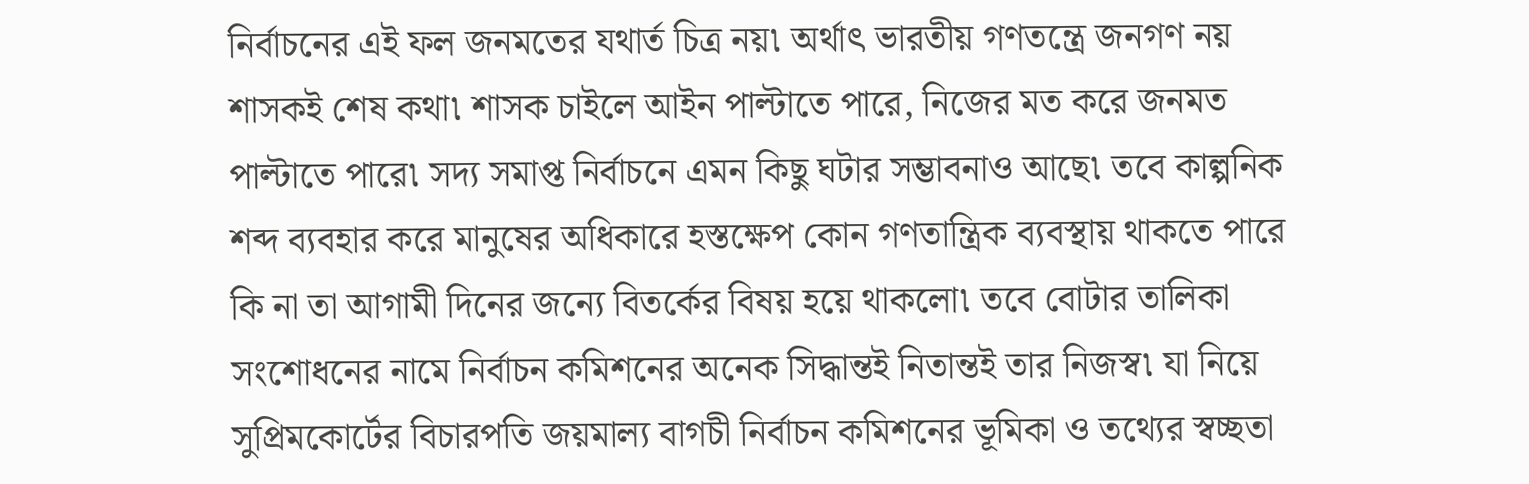নির্বাচনের এই ফল জনমতের যথার্ত চিত্র নয়৷ অর্থাৎ ভারতীয় গণতন্ত্রে জনগণ নয় শাসকই শেষ কথা৷ শাসক চাইলে আইন পাল্টাতে পারে, নিজের মত করে জনমত পাল্টাতে পারে৷ সদ্য সমাপ্ত নির্বাচনে এমন কিছু ঘটার সম্ভাবনাও আছে৷ তবে কাল্পনিক শব্দ ব্যবহার করে মানুষের অধিকারে হস্তক্ষেপ কোন গণতান্ত্রিক ব্যবস্থায় থাকতে পারে কি না তা আগামী দিনের জন্যে বিতর্কের বিষয় হয়ে থাকলো৷ তবে বোটার তালিকা সংশোধনের নামে নির্বাচন কমিশনের অনেক সিদ্ধান্তই নিতান্তই তার নিজস্ব৷ যা নিয়ে সুপ্রিমকোর্টের বিচারপতি জয়মাল্য বাগচী নির্বাচন কমিশনের ভূমিকা ও তথ্যের স্বচ্ছতা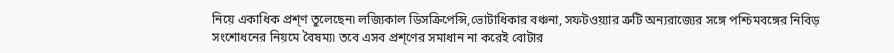নিয়ে একাধিক প্রশ্ণ তুলেছেন৷ লজ্যিকাল ডিসক্রিপেন্সি,ভোটাধিকার বঞ্চনা, সফটওয়্যার ত্রুটি অন্যরাজ্যের সঙ্গে পশ্চিমবঙ্গের নিবিড় সংশোধনের নিয়মে বৈষম্য৷ তবে এসব প্রশ্ণের সমাধান না করেই বোটার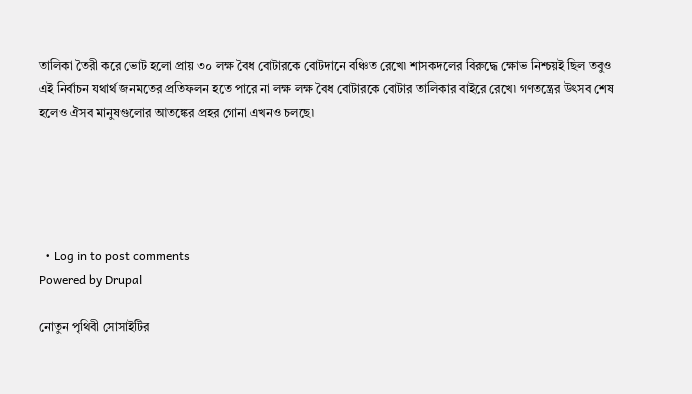তালিকা তৈরী করে ভোট হলো প্রায় ৩০ লক্ষ বৈধ বোটারকে বোটদানে বঞ্চিত রেখে৷ শাসকদলের বিরুদ্ধে ক্ষোভ নিশ্চয়ই ছিল তবুও এই নির্বাচন যথার্থ জনমতের প্রতিফলন হতে পারে না লক্ষ লক্ষ বৈধ বোটারকে বোটার তালিকার বাইরে রেখে৷ গণতন্ত্রের উৎসব শেষ হলেও ঐসব মানুষগুলোর আতঙ্কের প্রহর গোনা এখনও চলছে৷





  • Log in to post comments
Powered by Drupal

নোতুন পৃথিবী সোসাইটির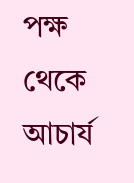পক্ষ থেকে আচার্য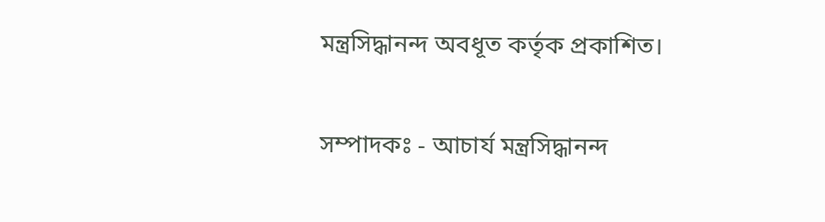মন্ত্রসিদ্ধানন্দ অবধূত কর্তৃক প্রকাশিত।

সম্পাদকঃ - আচার্য মন্ত্রসিদ্ধানন্দ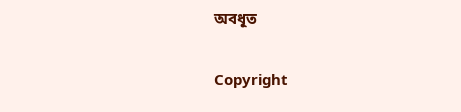অবধূত

Copyright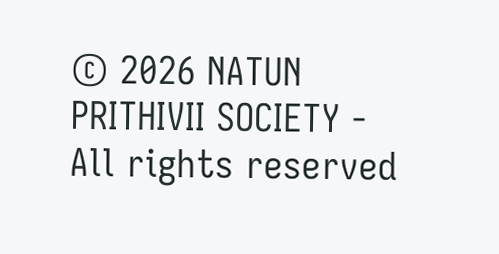© 2026 NATUN PRITHIVII SOCIETY - All rights reserved